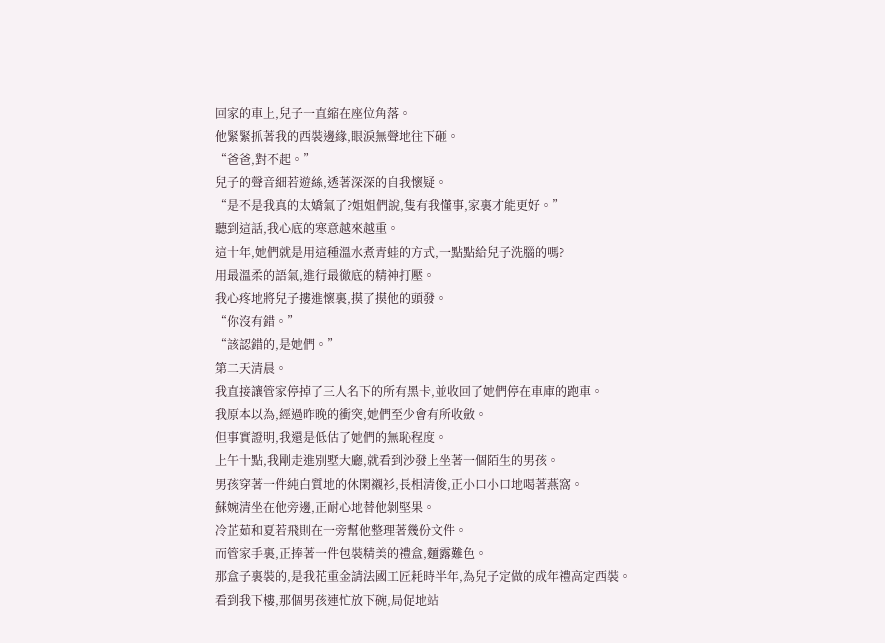回家的車上,兒子一直縮在座位角落。
他緊緊抓著我的西裝邊緣,眼淚無聲地往下砸。
“爸爸,對不起。”
兒子的聲音細若遊絲,透著深深的自我懷疑。
“是不是我真的太嬌氣了?姐姐們說,隻有我懂事,家裏才能更好。”
聽到這話,我心底的寒意越來越重。
這十年,她們就是用這種溫水煮青蛙的方式,一點點給兒子洗腦的嗎?
用最溫柔的語氣,進行最徹底的精神打壓。
我心疼地將兒子摟進懷裏,摸了摸他的頭發。
“你沒有錯。”
“該認錯的,是她們。”
第二天清晨。
我直接讓管家停掉了三人名下的所有黑卡,並收回了她們停在車庫的跑車。
我原本以為,經過昨晚的衝突,她們至少會有所收斂。
但事實證明,我還是低估了她們的無恥程度。
上午十點,我剛走進別墅大廳,就看到沙發上坐著一個陌生的男孩。
男孩穿著一件純白質地的休閑襯衫,長相清俊,正小口小口地喝著燕窩。
蘇婉清坐在他旁邊,正耐心地替他剝堅果。
冷芷茹和夏若飛則在一旁幫他整理著幾份文件。
而管家手裏,正捧著一件包裝精美的禮盒,麵露難色。
那盒子裏裝的,是我花重金請法國工匠耗時半年,為兒子定做的成年禮高定西裝。
看到我下樓,那個男孩連忙放下碗,局促地站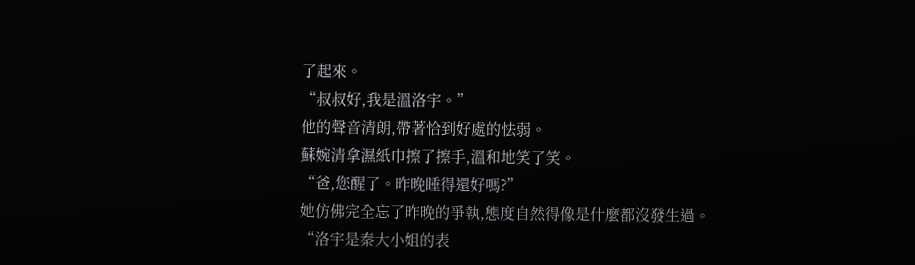了起來。
“叔叔好,我是溫洛宇。”
他的聲音清朗,帶著恰到好處的怯弱。
蘇婉清拿濕紙巾擦了擦手,溫和地笑了笑。
“爸,您醒了。昨晚睡得還好嗎?”
她仿佛完全忘了昨晚的爭執,態度自然得像是什麼都沒發生過。
“洛宇是秦大小姐的表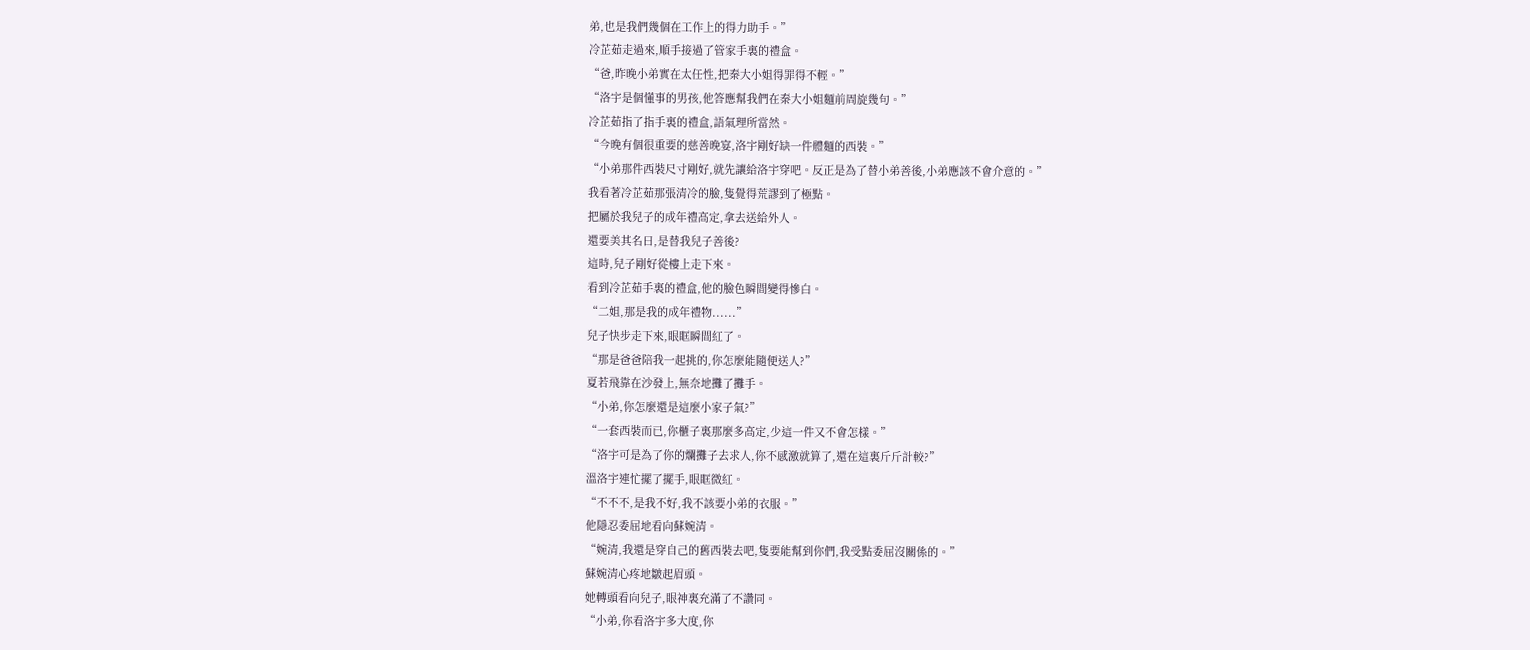弟,也是我們幾個在工作上的得力助手。”
冷芷茹走過來,順手接過了管家手裏的禮盒。
“爸,昨晚小弟實在太任性,把秦大小姐得罪得不輕。”
“洛宇是個懂事的男孩,他答應幫我們在秦大小姐麵前周旋幾句。”
冷芷茹指了指手裏的禮盒,語氣理所當然。
“今晚有個很重要的慈善晚宴,洛宇剛好缺一件體麵的西裝。”
“小弟那件西裝尺寸剛好,就先讓給洛宇穿吧。反正是為了替小弟善後,小弟應該不會介意的。”
我看著冷芷茹那張清冷的臉,隻覺得荒謬到了極點。
把屬於我兒子的成年禮高定,拿去送給外人。
還要美其名曰,是替我兒子善後?
這時,兒子剛好從樓上走下來。
看到冷芷茹手裏的禮盒,他的臉色瞬間變得慘白。
“二姐,那是我的成年禮物......”
兒子快步走下來,眼眶瞬間紅了。
“那是爸爸陪我一起挑的,你怎麼能隨便送人?”
夏若飛靠在沙發上,無奈地攤了攤手。
“小弟,你怎麼還是這麼小家子氣?”
“一套西裝而已,你櫃子裏那麼多高定,少這一件又不會怎樣。”
“洛宇可是為了你的爛攤子去求人,你不感激就算了,還在這裏斤斤計較?”
溫洛宇連忙擺了擺手,眼眶微紅。
“不不不,是我不好,我不該要小弟的衣服。”
他隱忍委屈地看向蘇婉清。
“婉清,我還是穿自己的舊西裝去吧,隻要能幫到你們,我受點委屈沒關係的。”
蘇婉清心疼地皺起眉頭。
她轉頭看向兒子,眼神裏充滿了不讚同。
“小弟,你看洛宇多大度,你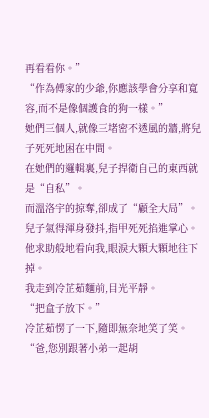再看看你。”
“作為傅家的少爺,你應該學會分享和寬容,而不是像個護食的狗一樣。”
她們三個人,就像三堵密不透風的牆,將兒子死死地困在中間。
在她們的邏輯裏,兒子捍衛自己的東西就是“自私”。
而溫洛宇的掠奪,卻成了“顧全大局”。
兒子氣得渾身發抖,指甲死死掐進掌心。
他求助般地看向我,眼淚大顆大顆地往下掉。
我走到冷芷茹麵前,目光平靜。
“把盒子放下。”
冷芷茹愣了一下,隨即無奈地笑了笑。
“爸,您別跟著小弟一起胡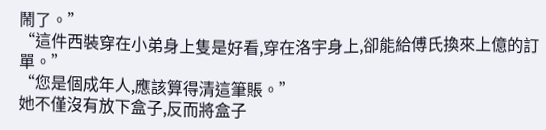鬧了。”
“這件西裝穿在小弟身上隻是好看,穿在洛宇身上,卻能給傅氏換來上億的訂單。”
“您是個成年人,應該算得清這筆賬。”
她不僅沒有放下盒子,反而將盒子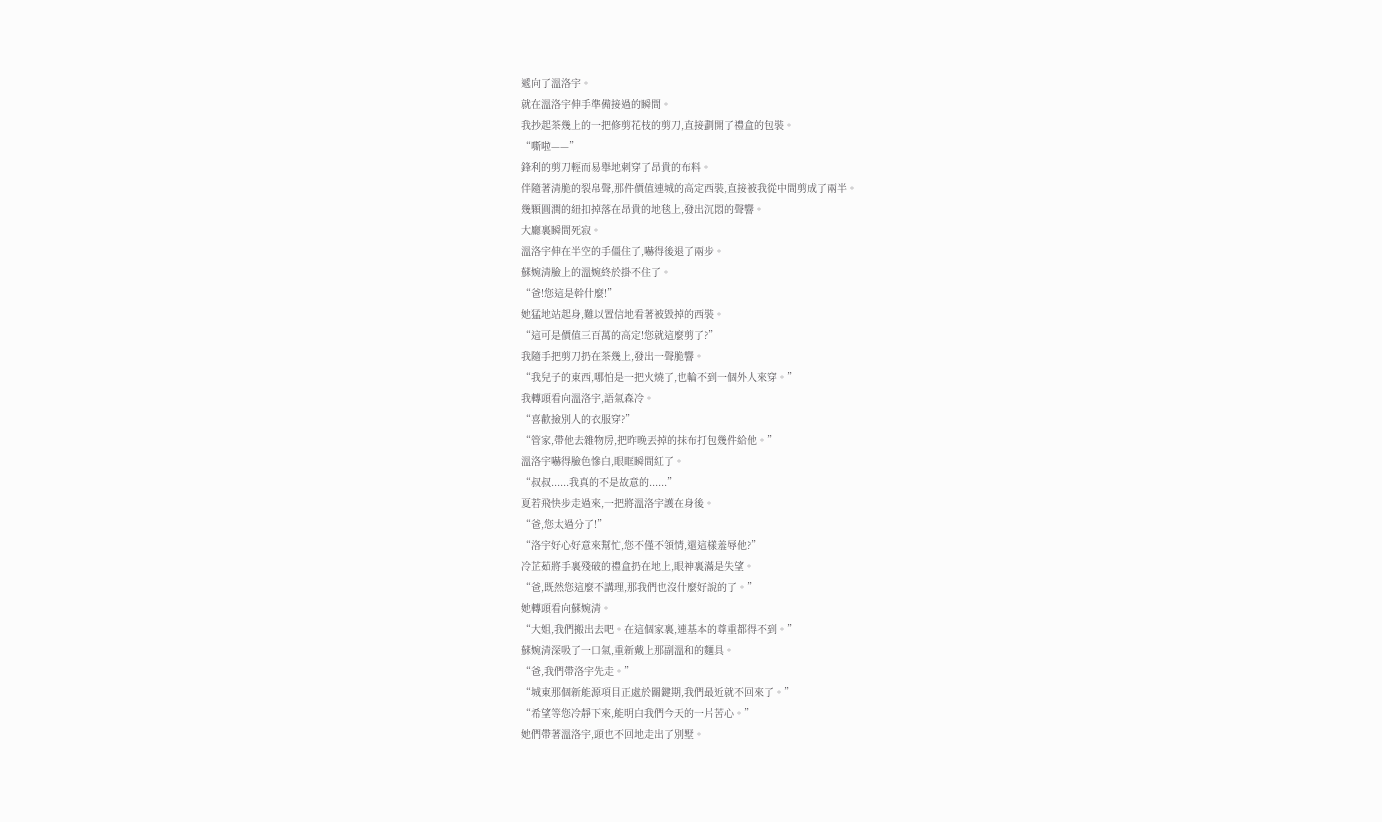遞向了溫洛宇。
就在溫洛宇伸手準備接過的瞬間。
我抄起茶幾上的一把修剪花枝的剪刀,直接劃開了禮盒的包裝。
“嘶啦——”
鋒利的剪刀輕而易舉地刺穿了昂貴的布料。
伴隨著清脆的裂帛聲,那件價值連城的高定西裝,直接被我從中間剪成了兩半。
幾顆圓潤的紐扣掉落在昂貴的地毯上,發出沉悶的聲響。
大廳裏瞬間死寂。
溫洛宇伸在半空的手僵住了,嚇得後退了兩步。
蘇婉清臉上的溫婉終於掛不住了。
“爸!您這是幹什麼!”
她猛地站起身,難以置信地看著被毀掉的西裝。
“這可是價值三百萬的高定!您就這麼剪了?”
我隨手把剪刀扔在茶幾上,發出一聲脆響。
“我兒子的東西,哪怕是一把火燒了,也輪不到一個外人來穿。”
我轉頭看向溫洛宇,語氣森冷。
“喜歡撿別人的衣服穿?”
“管家,帶他去雜物房,把昨晚丟掉的抹布打包幾件給他。”
溫洛宇嚇得臉色慘白,眼眶瞬間紅了。
“叔叔......我真的不是故意的......”
夏若飛快步走過來,一把將溫洛宇護在身後。
“爸,您太過分了!”
“洛宇好心好意來幫忙,您不僅不領情,還這樣羞辱他?”
冷芷茹將手裏殘破的禮盒扔在地上,眼神裏滿是失望。
“爸,既然您這麼不講理,那我們也沒什麼好說的了。”
她轉頭看向蘇婉清。
“大姐,我們搬出去吧。在這個家裏,連基本的尊重都得不到。”
蘇婉清深吸了一口氣,重新戴上那副溫和的麵具。
“爸,我們帶洛宇先走。”
“城東那個新能源項目正處於關鍵期,我們最近就不回來了。”
“希望等您冷靜下來,能明白我們今天的一片苦心。”
她們帶著溫洛宇,頭也不回地走出了別墅。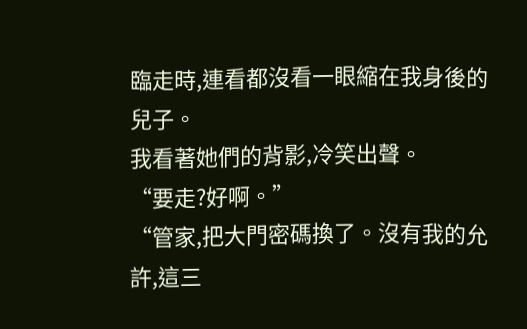臨走時,連看都沒看一眼縮在我身後的兒子。
我看著她們的背影,冷笑出聲。
“要走?好啊。”
“管家,把大門密碼換了。沒有我的允許,這三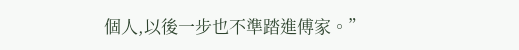個人,以後一步也不準踏進傅家。”